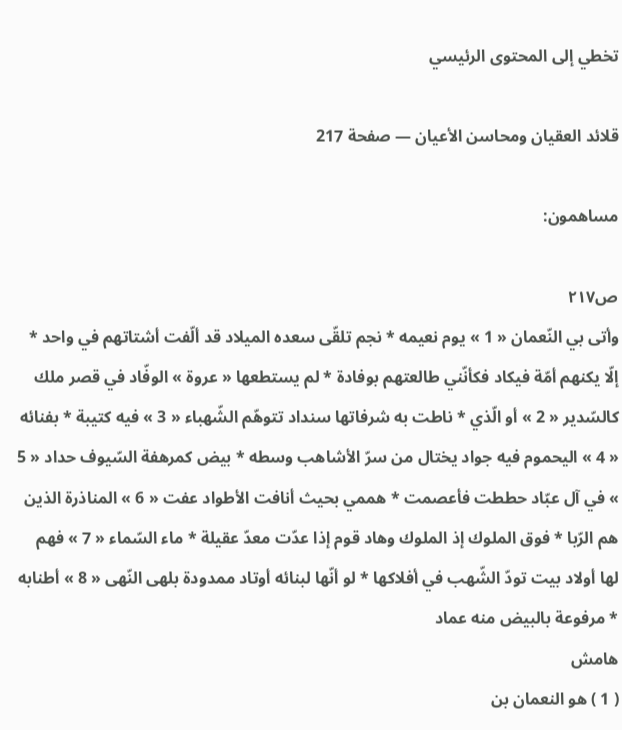تخطي إلى المحتوى الرئيسي

قلائد العقيان ومحاسن الأعيان — صفحة 217

مساهمون:

ص٢١٧
وأتى بي النّعمان « 1 » يوم نعيمه * نجم تلقّى سعده الميلاد قد ألّفت أشتاتهم في واحد * إلّا يكنهم أمّة فيكاد فكأنّني طالعتهم بوفادة * لم يستطعها « عروة » الوفّاد في قصر ملك كالسّدير « 2 » أو الّذي * ناطت به شرفاتها سنداد تتوهّم الشّهباء « 3 » فيه كتيبة * بفنائه « 4 » اليحموم فيه جواد يختال من سرّ الأشاهب وسطه * بيض كمرهفة السّيوف حداد « 5 » في آل عبّاد حططت فأعصمت * هممي بحيث أنافت الأطواد عفت « 6 » المناذرة الذين هم الرّبا * فوق الملوك إذ الملوك وهاد قوم إذا عدّت معدّ عقيلة * ماء السّماء « 7 » فهم لها أولاد بيت تودّ الشّهب في أفلاكها * لو أنّها لبنائه أوتاد ممدودة بلهى النّهى « 8 » أطنابه * مرفوعة بالبيض منه عماد
هامش
( 1 ) هو النعمان بن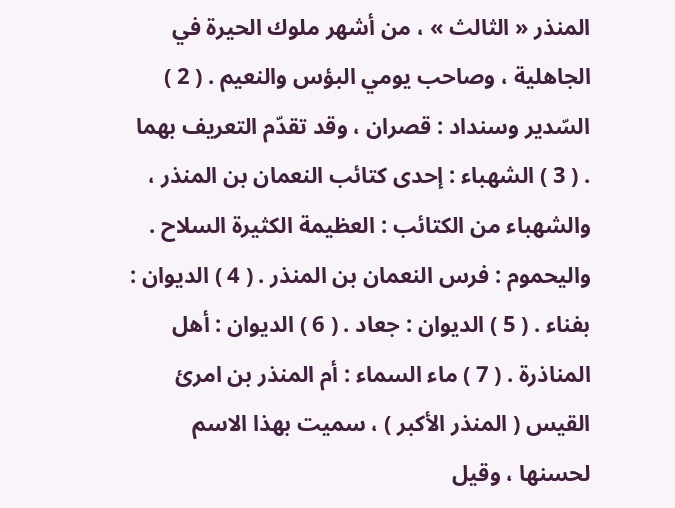المنذر « الثالث » ، من أشهر ملوك الحيرة في الجاهلية ، وصاحب يومي البؤس والنعيم . ( 2 ) السّدير وسنداد : قصران ، وقد تقدّم التعريف بهما . ( 3 ) الشهباء : إحدى كتائب النعمان بن المنذر ، والشهباء من الكتائب : العظيمة الكثيرة السلاح . واليحموم : فرس النعمان بن المنذر . ( 4 ) الديوان : بفناء . ( 5 ) الديوان : جعاد . ( 6 ) الديوان : أهل المناذرة . ( 7 ) ماء السماء : أم المنذر بن امرئ القيس ( المنذر الأكبر ) ، سميت بهذا الاسم لحسنها ، وقيل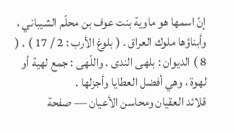إنّ اسمها هو ماوية بنت عوف بن محلّم الشيباني ، وأبناؤها ملوك العراق . ( بلوغ الأرب : 2 / 17 ) . ( 8 ) الديوان : بلهى الندى . واللّهى : جمع لهية أو لهوة ، وهي أفضل العطايا وأجزلها .
قلائد العقيان ومحاسن الأعيان — صفحة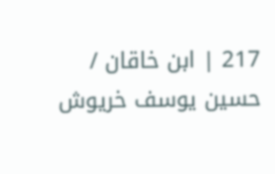217 | ابن خاقان / حسين يوسف خريوش